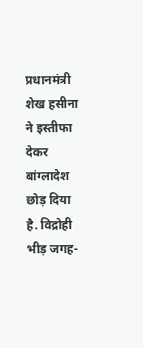प्रधानमंत्री शेख हसीना ने इस्तीफा देकर बांग्लादेश छोड़ दिया है. विद्रोही भीड़ जगह-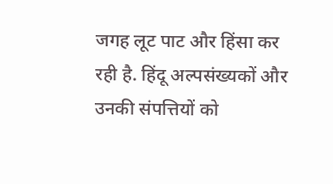जगह लूट पाट और हिंसा कर रही है. हिंदू अल्पसंख्यकों और उनकी संपत्तियों को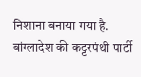निशाना बनाया गया है. बांग्लादेश की कट्टरपंथी पार्टी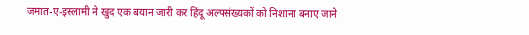जमात-ए-इस्लामी ने खुद एक बयान जारी कर हिंदू अल्पसंख्यकों को निशाना बनाए जाने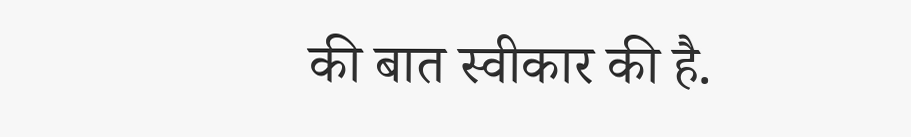की बात स्वीकार की है.